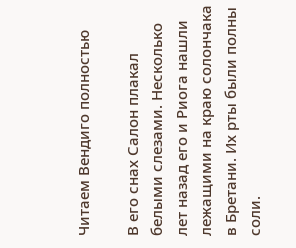Читаем Вендиго полностью

В его снах Салон плакал белыми слезами. Несколько лет назад его и Риога нашли лежащими на краю солончака в Бретани. Их рты были полны соли.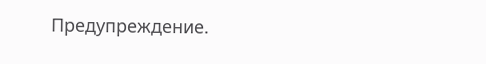Предупреждение.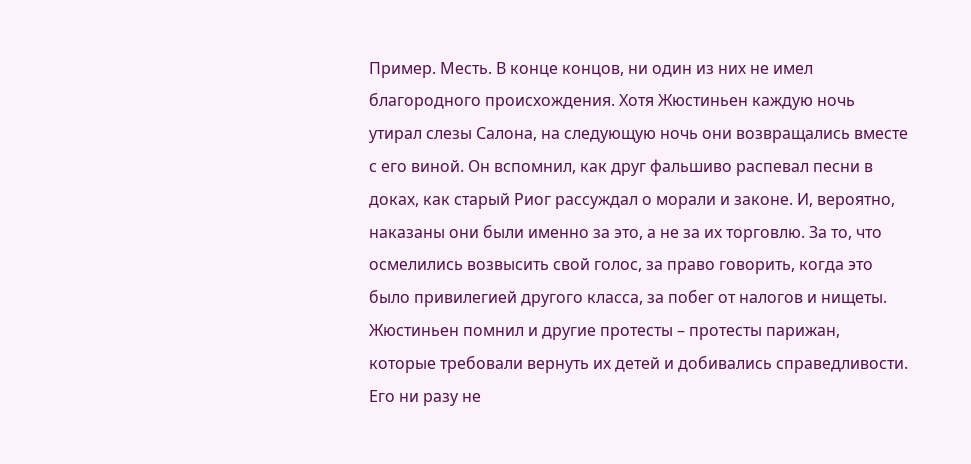Пример. Месть. В конце концов, ни один из них не имел благородного происхождения. Хотя Жюстиньен каждую ночь утирал слезы Салона, на следующую ночь они возвращались вместе с его виной. Он вспомнил, как друг фальшиво распевал песни в доках, как старый Риог рассуждал о морали и законе. И, вероятно, наказаны они были именно за это, а не за их торговлю. За то, что осмелились возвысить свой голос, за право говорить, когда это было привилегией другого класса, за побег от налогов и нищеты. Жюстиньен помнил и другие протесты – протесты парижан, которые требовали вернуть их детей и добивались справедливости. Его ни разу не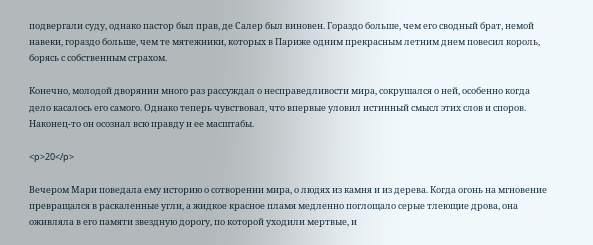подвергали суду, однако пастор был прав, де Салер был виновен. Гораздо больше, чем его сводный брат, немой навеки, гораздо больше, чем те мятежники, которых в Париже одним прекрасным летним днем повесил король, борясь с собственным страхом.

Конечно, молодой дворянин много раз рассуждал о несправедливости мира, сокрушался о ней, особенно когда дело касалось его самого. Однако теперь чувствовал, что впервые уловил истинный смысл этих слов и споров. Наконец-то он осознал всю правду и ее масштабы.

<p>20</p>

Вечером Мари поведала ему историю о сотворении мира, о людях из камня и из дерева. Когда огонь на мгновение превращался в раскаленные угли, а жидкое красное пламя медленно поглощало серые тлеющие дрова, она оживляла в его памяти звездную дорогу, по которой уходили мертвые, и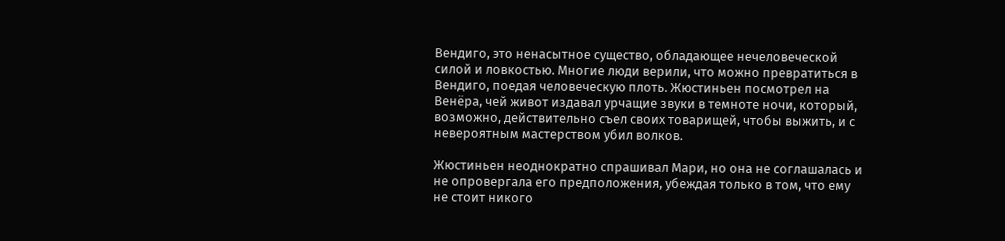Вендиго, это ненасытное существо, обладающее нечеловеческой силой и ловкостью. Многие люди верили, что можно превратиться в Вендиго, поедая человеческую плоть. Жюстиньен посмотрел на Венёра, чей живот издавал урчащие звуки в темноте ночи, который, возможно, действительно съел своих товарищей, чтобы выжить, и с невероятным мастерством убил волков.

Жюстиньен неоднократно спрашивал Мари, но она не соглашалась и не опровергала его предположения, убеждая только в том, что ему не стоит никого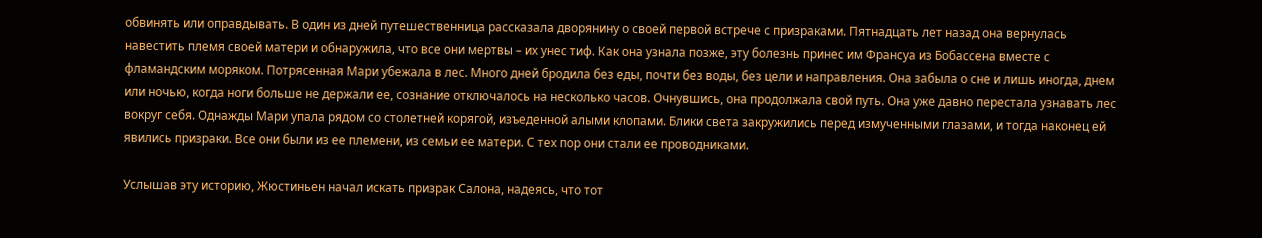обвинять или оправдывать. В один из дней путешественница рассказала дворянину о своей первой встрече с призраками. Пятнадцать лет назад она вернулась навестить племя своей матери и обнаружила, что все они мертвы – их унес тиф. Как она узнала позже, эту болезнь принес им Франсуа из Бобассена вместе с фламандским моряком. Потрясенная Мари убежала в лес. Много дней бродила без еды, почти без воды, без цели и направления. Она забыла о сне и лишь иногда, днем или ночью, когда ноги больше не держали ее, сознание отключалось на несколько часов. Очнувшись, она продолжала свой путь. Она уже давно перестала узнавать лес вокруг себя. Однажды Мари упала рядом со столетней корягой, изъеденной алыми клопами. Блики света закружились перед измученными глазами, и тогда наконец ей явились призраки. Все они были из ее племени, из семьи ее матери. С тех пор они стали ее проводниками.

Услышав эту историю, Жюстиньен начал искать призрак Салона, надеясь, что тот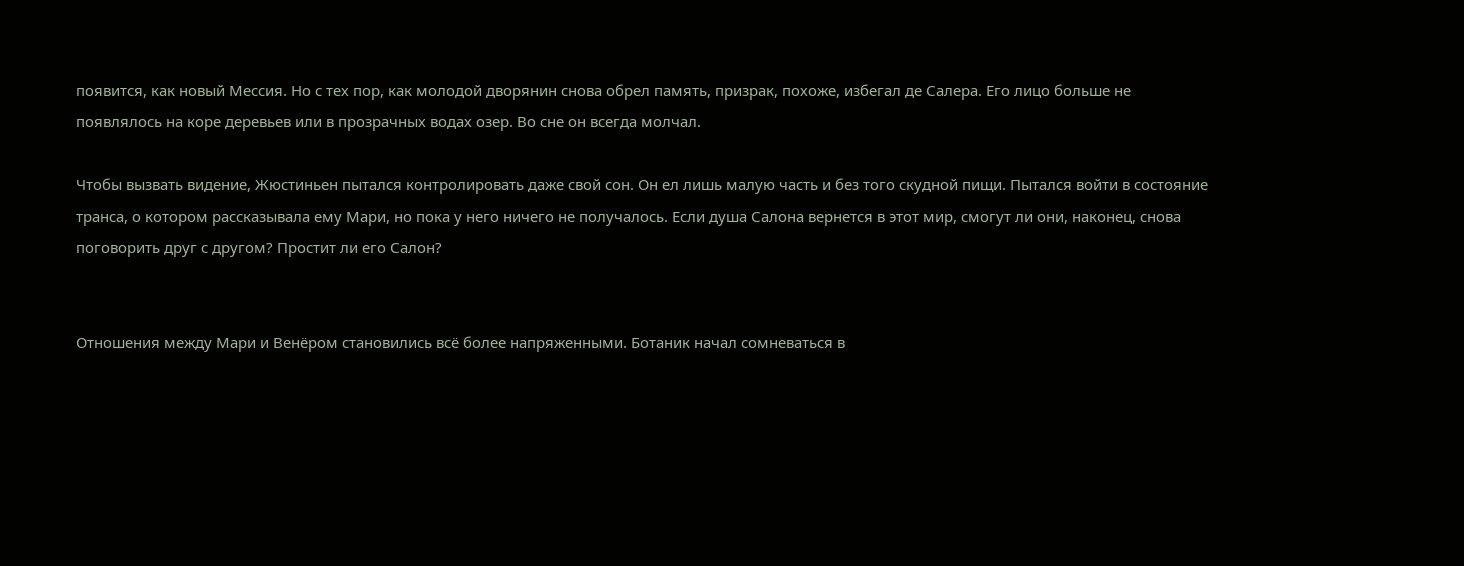появится, как новый Мессия. Но с тех пор, как молодой дворянин снова обрел память, призрак, похоже, избегал де Салера. Его лицо больше не появлялось на коре деревьев или в прозрачных водах озер. Во сне он всегда молчал.

Чтобы вызвать видение, Жюстиньен пытался контролировать даже свой сон. Он ел лишь малую часть и без того скудной пищи. Пытался войти в состояние транса, о котором рассказывала ему Мари, но пока у него ничего не получалось. Если душа Салона вернется в этот мир, смогут ли они, наконец, снова поговорить друг с другом? Простит ли его Салон?


Отношения между Мари и Венёром становились всё более напряженными. Ботаник начал сомневаться в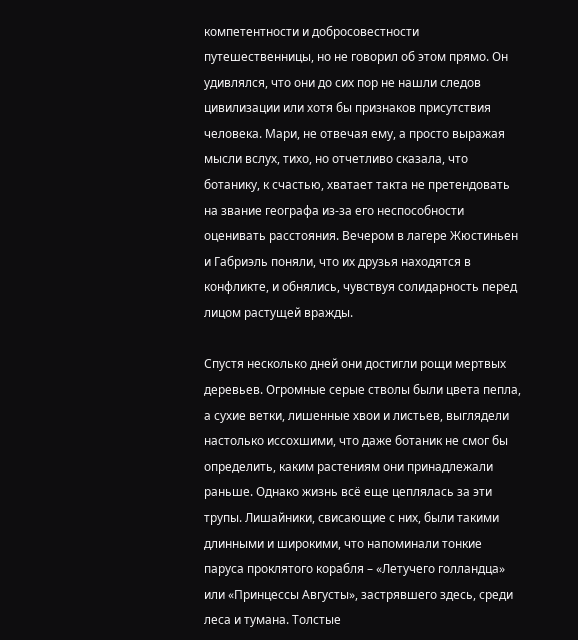компетентности и добросовестности путешественницы, но не говорил об этом прямо. Он удивлялся, что они до сих пор не нашли следов цивилизации или хотя бы признаков присутствия человека. Мари, не отвечая ему, а просто выражая мысли вслух, тихо, но отчетливо сказала, что ботанику, к счастью, хватает такта не претендовать на звание географа из-за его неспособности оценивать расстояния. Вечером в лагере Жюстиньен и Габриэль поняли, что их друзья находятся в конфликте, и обнялись, чувствуя солидарность перед лицом растущей вражды.

Спустя несколько дней они достигли рощи мертвых деревьев. Огромные серые стволы были цвета пепла, а сухие ветки, лишенные хвои и листьев, выглядели настолько иссохшими, что даже ботаник не смог бы определить, каким растениям они принадлежали раньше. Однако жизнь всё еще цеплялась за эти трупы. Лишайники, свисающие с них, были такими длинными и широкими, что напоминали тонкие паруса проклятого корабля – «Летучего голландца» или «Принцессы Августы», застрявшего здесь, среди леса и тумана. Толстые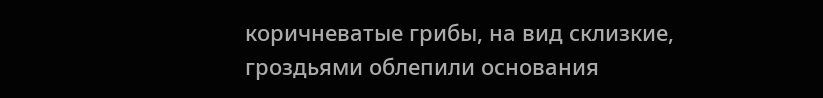коричневатые грибы, на вид склизкие, гроздьями облепили основания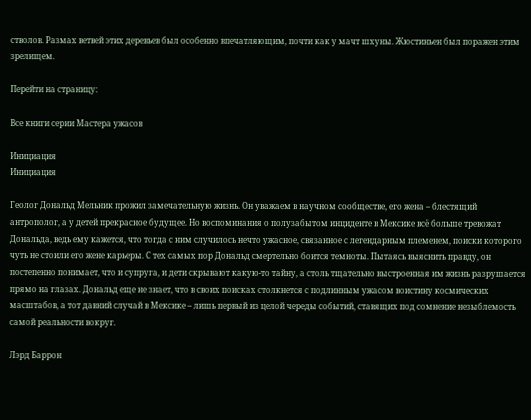стволов. Размах ветвей этих деревьев был особенно впечатляющим, почти как у мачт шхуны. Жюстиньен был поражен этим зрелищем.

Перейти на страницу:

Все книги серии Мастера ужасов

Инициация
Инициация

Геолог Дональд Мельник прожил замечательную жизнь. Он уважаем в научном сообществе, его жена – блестящий антрополог, а у детей прекрасное будущее. Но воспоминания о полузабытом инциденте в Мексике всё больше тревожат Дональда, ведь ему кажется, что тогда с ним случилось нечто ужасное, связанное с легендарным племенем, поиски которого чуть не стоили его жене карьеры. С тех самых пор Дональд смертельно боится темноты. Пытаясь выяснить правду, он постепенно понимает, что и супруга, и дети скрывают какую-то тайну, а столь тщательно выстроенная им жизнь разрушается прямо на глазах. Дональд еще не знает, что в своих поисках столкнется с подлинным ужасом воистину космических масштабов, а тот давний случай в Мексике – лишь первый из целой череды событий, ставящих под сомнение незыблемость самой реальности вокруг.

Лэрд Баррон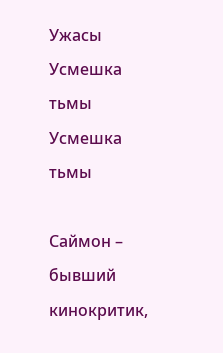Ужасы
Усмешка тьмы
Усмешка тьмы

Саймон – бывший кинокритик,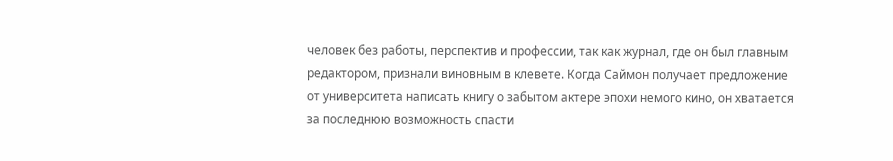человек без работы, перспектив и профессии, так как журнал, где он был главным редактором, признали виновным в клевете. Когда Саймон получает предложение от университета написать книгу о забытом актере эпохи немого кино, он хватается за последнюю возможность спасти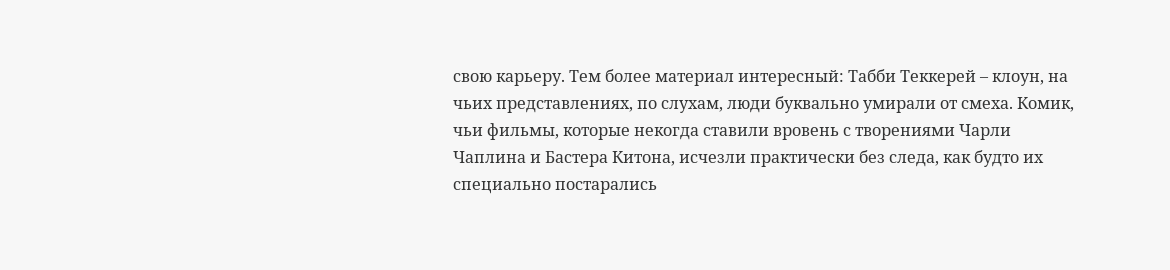свою карьеру. Тем более материал интересный: Табби Теккерей – клоун, на чьих представлениях, по слухам, люди буквально умирали от смеха. Комик, чьи фильмы, которые некогда ставили вровень с творениями Чарли Чаплина и Бастера Китона, исчезли практически без следа, как будто их специально постарались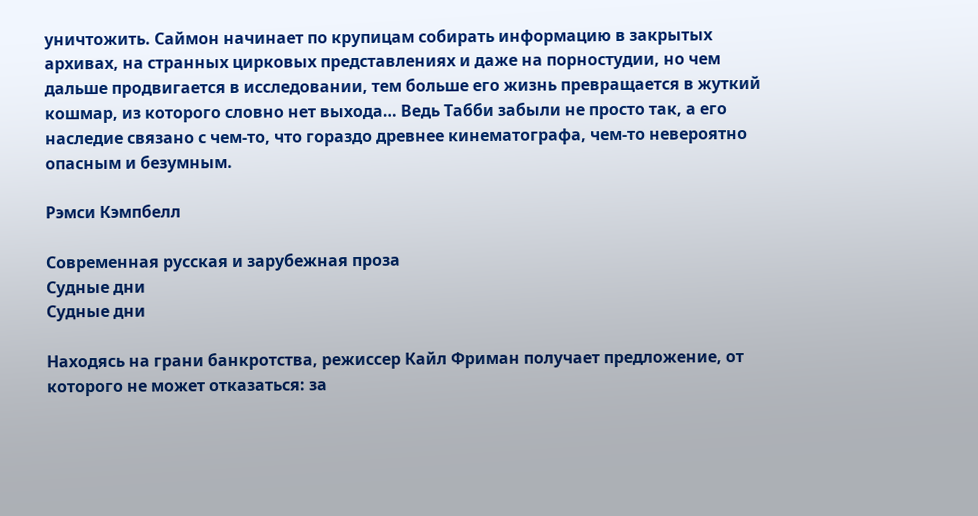уничтожить. Саймон начинает по крупицам собирать информацию в закрытых архивах, на странных цирковых представлениях и даже на порностудии, но чем дальше продвигается в исследовании, тем больше его жизнь превращается в жуткий кошмар, из которого словно нет выхода… Ведь Табби забыли не просто так, а его наследие связано с чем-то, что гораздо древнее кинематографа, чем-то невероятно опасным и безумным.

Рэмси Кэмпбелл

Современная русская и зарубежная проза
Судные дни
Судные дни

Находясь на грани банкротства, режиссер Кайл Фриман получает предложение, от которого не может отказаться: за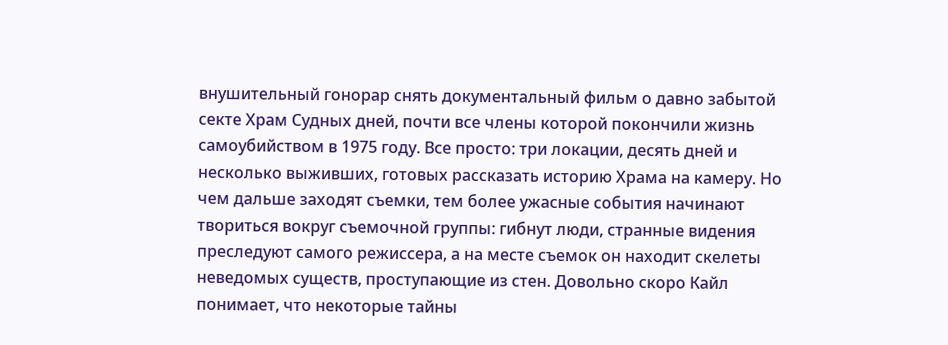внушительный гонорар снять документальный фильм о давно забытой секте Храм Судных дней, почти все члены которой покончили жизнь самоубийством в 1975 году. Все просто: три локации, десять дней и несколько выживших, готовых рассказать историю Храма на камеру. Но чем дальше заходят съемки, тем более ужасные события начинают твориться вокруг съемочной группы: гибнут люди, странные видения преследуют самого режиссера, а на месте съемок он находит скелеты неведомых существ, проступающие из стен. Довольно скоро Кайл понимает, что некоторые тайны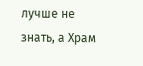лучше не знать, а Храм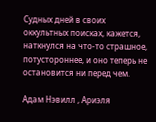Судных дней в своих оккультных поисках, кажется, наткнулся на что-то страшное, потустороннее, и оно теперь не остановится ни перед чем.

Адам Нэвилл , Ариэля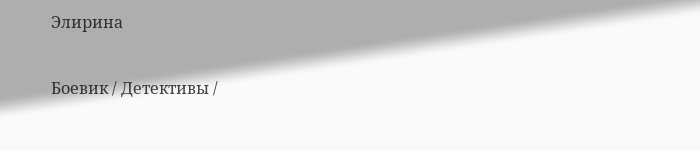Элирина

Боевик / Детективы /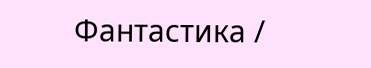Фантастика /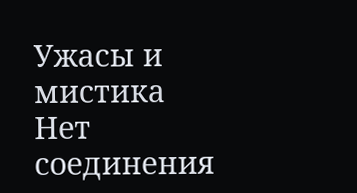Ужасы и мистика
Нет соединения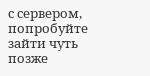с сервером, попробуйте зайти чуть позже